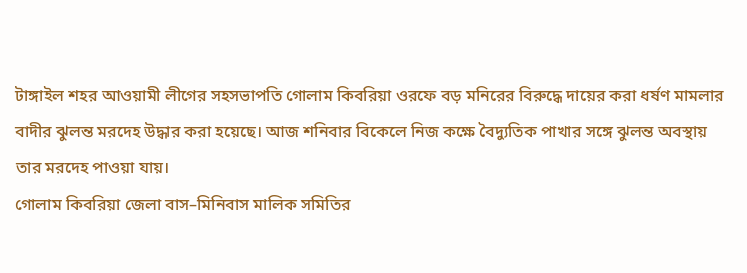টাঙ্গাইল শহর আওয়ামী লীগের সহসভাপতি গোলাম কিবরিয়া ওরফে বড় মনিরের বিরুদ্ধে দায়ের করা ধর্ষণ মামলার বাদীর ঝুলন্ত মরদেহ উদ্ধার করা হয়েছে। আজ শনিবার বিকেলে নিজ কক্ষে বৈদ্যুতিক পাখার সঙ্গে ঝুলন্ত অবস্থায় তার মরদেহ পাওয়া যায়।
গোলাম কিবরিয়া জেলা বাস–মিনিবাস মালিক সমিতির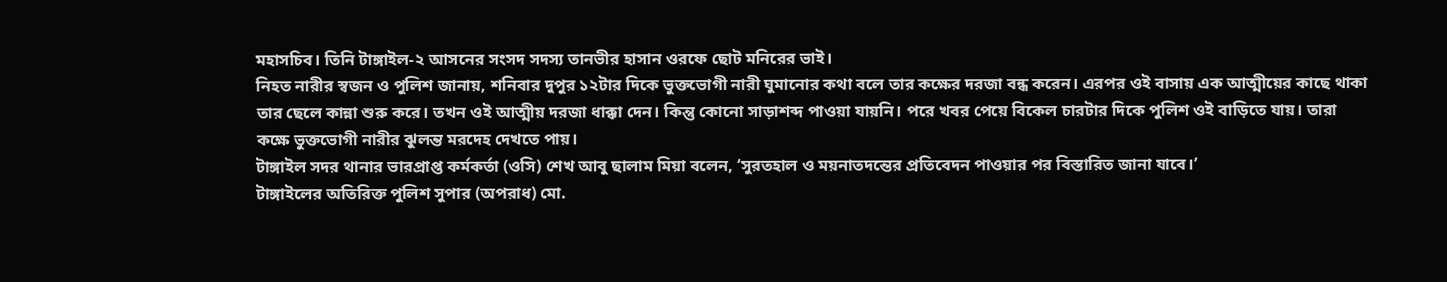মহাসচিব। তিনি টাঙ্গাইল-২ আসনের সংসদ সদস্য তানভীর হাসান ওরফে ছোট মনিরের ভাই।
নিহত নারীর স্বজন ও পুলিশ জানায়, শনিবার দুপুর ১২টার দিকে ভুক্তভোগী নারী ঘুমানোর কথা বলে তার কক্ষের দরজা বন্ধ করেন। এরপর ওই বাসায় এক আত্মীয়ের কাছে থাকা তার ছেলে কান্না শুরু করে। তখন ওই আত্মীয় দরজা ধাক্কা দেন। কিন্তু কোনো সাড়াশব্দ পাওয়া যায়নি। পরে খবর পেয়ে বিকেল চারটার দিকে পুলিশ ওই বাড়িতে যায়। তারা কক্ষে ভুক্তভোগী নারীর ঝুলন্ত মরদেহ দেখতে পায়।
টাঙ্গাইল সদর থানার ভারপ্রাপ্ত কর্মকর্তা (ওসি) শেখ আবু ছালাম মিয়া বলেন, ‘সুরতহাল ও ময়নাতদন্তের প্রতিবেদন পাওয়ার পর বিস্তারিত জানা যাবে।’
টাঙ্গাইলের অতিরিক্ত পুলিশ সুপার (অপরাধ) মো.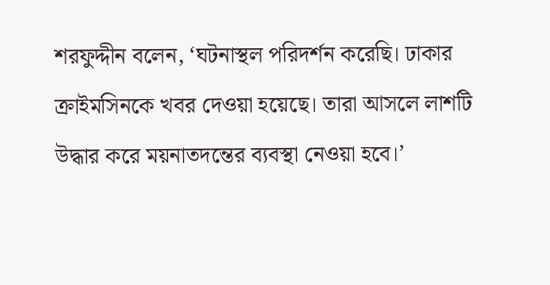শরফুদ্দীন বলেন, ‘ঘটনাস্থল পরিদর্শন করেছি। ঢাকার ক্রাইমসিনকে খবর দেওয়া হয়েছে। তারা আসলে লাশটি উদ্ধার করে ময়নাতদন্তের ব্যবস্থা নেওয়া হবে।’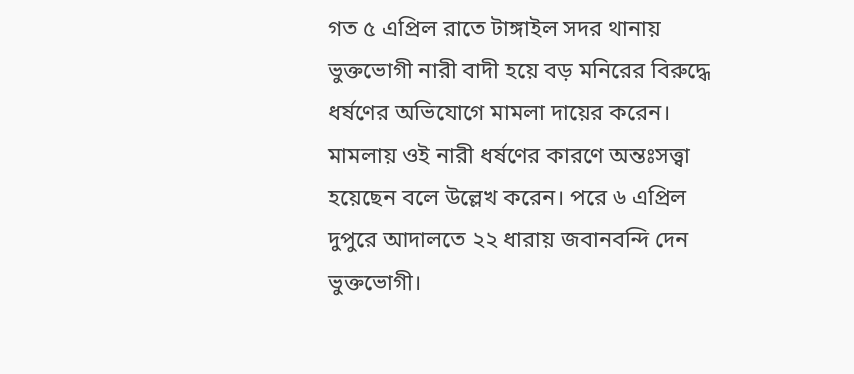গত ৫ এপ্রিল রাতে টাঙ্গাইল সদর থানায় ভুক্তভোগী নারী বাদী হয়ে বড় মনিরের বিরুদ্ধে ধর্ষণের অভিযোগে মামলা দায়ের করেন। মামলায় ওই নারী ধর্ষণের কারণে অন্তঃসত্ত্বা হয়েছেন বলে উল্লেখ করেন। পরে ৬ এপ্রিল দুপুরে আদালতে ২২ ধারায় জবানবন্দি দেন ভুক্তভোগী।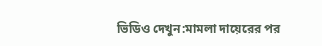ভিডিও দেখুন:মামলা দায়েরের পর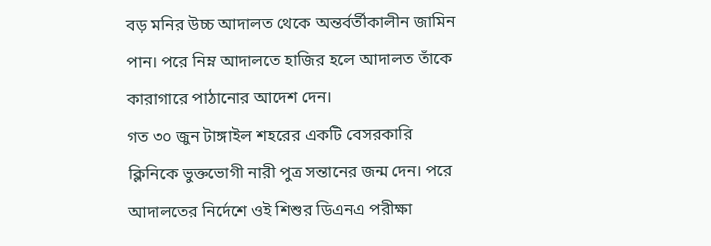বড় মনির উচ্চ আদালত থেকে অন্তর্বর্তীকালীন জামিন পান। পরে নিম্ন আদালতে হাজির হলে আদালত তাঁকে কারাগারে পাঠানোর আদেশ দেন।
গত ৩০ জুন টাঙ্গাইল শহরের একটি বেসরকারি ক্লিনিকে ভুক্তভোগী নারী পুত্র সন্তানের জন্ম দেন। পরে আদালতের নির্দেশে ওই শিশুর ডিএনএ পরীক্ষা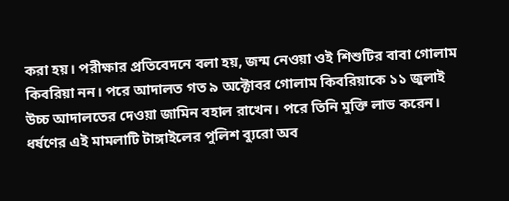করা হয়। পরীক্ষার প্রতিবেদনে বলা হয়, জন্ম নেওয়া ওই শিশুটির বাবা গোলাম কিবরিয়া নন। পরে আদালত গত ৯ অক্টোবর গোলাম কিবরিয়াকে ১১ জুলাই উচ্চ আদালতের দেওয়া জামিন বহাল রাখেন। পরে তিনি মুক্তি লাভ করেন। ধর্ষণের এই মামলাটি টাঙ্গাইলের পুলিশ ব্যুরো অব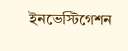ইনভেস্টিগেশন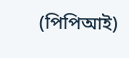(পিপিআই)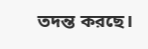তদন্ত করছে।